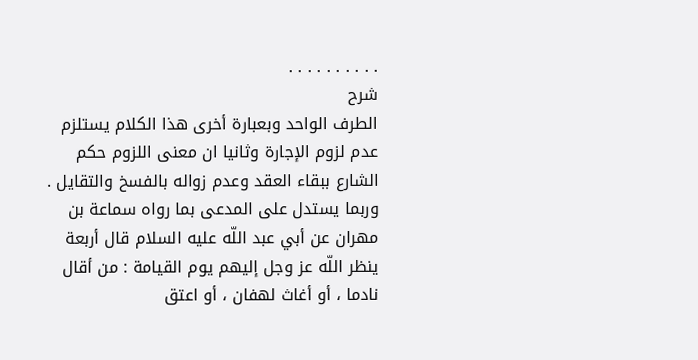. . . . . . . . . .
شرح
الطرف الواحد وبعبارة أخرى هذا الكلام يستلزم عدم لزوم الإجارة وثانيا ان معنى اللزوم حكم الشارع ببقاء العقد وعدم زواله بالفسخ والتقايل .
وربما يستدل على المدعى بما رواه سماعة بن مهران عن أبي عبد اللّه عليه السلام قال أربعة ينظر اللّه عز وجل إليهم يوم القيامة : من أقال نادما ، أو أغاث لهفان ، أو اعتق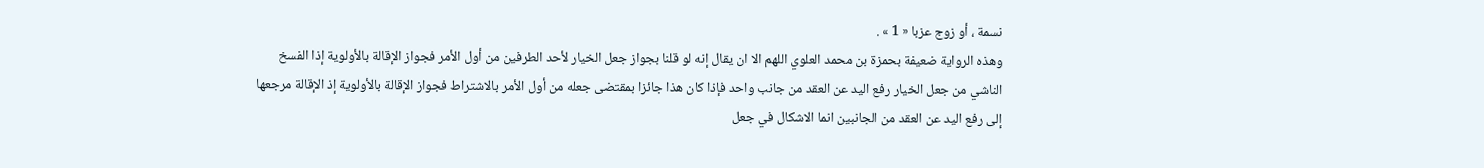نسمة ، أو زوج عزبا « 1 » .
وهذه الرواية ضعيفة بحمزة بن محمد العلوي اللهم الا ان يقال إنه لو قلنا بجواز جعل الخيار لأحد الطرفين من أول الأمر فجواز الإقالة بالأولوية إذا الفسخ الناشي من جعل الخيار رفع اليد عن العقد من جانب واحد فإذا كان هذا جائزا بمقتضى جعله من أول الأمر بالاشتراط فجواز الإقالة بالأولوية إذ الإقالة مرجعها إلى رفع اليد عن العقد من الجانبين انما الاشكال في جعل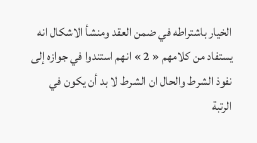الخيار باشتراطه في ضمن العقد ومنشأ الاشكال انه يستفاد من كلامهم « 2 » انهم استندوا في جوازه إلى نفوذ الشرط والحال ان الشرط لا بد أن يكون في الرتبة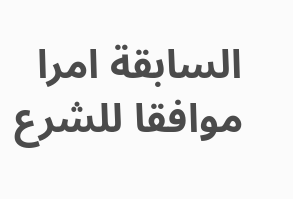السابقة امرا موافقا للشرع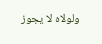ولولاه لا يجوز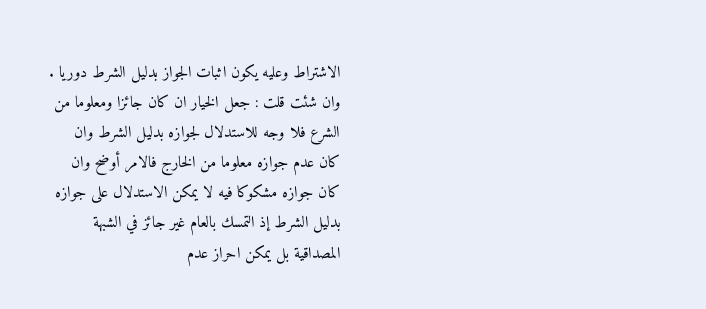الاشتراط وعليه يكون اثبات الجواز بدليل الشرط دوريا .
وان شئت قلت : جعل الخيار ان كان جائزا ومعلوما من الشرع فلا وجه للاستدلال لجوازه بدليل الشرط وان كان عدم جوازه معلوما من الخارج فالامر أوضح وان كان جوازه مشكوكا فيه لا يمكن الاستدلال على جوازه بدليل الشرط إذ التمسك بالعام غير جائز في الشبهة المصداقية بل يمكن احراز عدم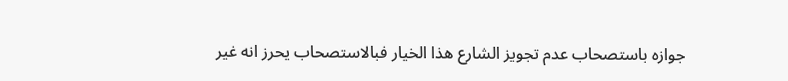جوازه باستصحاب عدم تجويز الشارع هذا الخيار فبالاستصحاب يحرز انه غير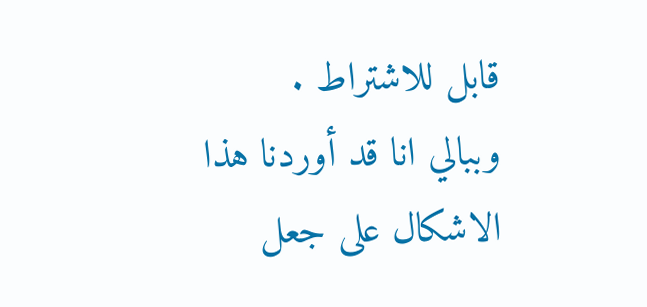قابل للاشتراط .
وببالي انا قد أوردنا هذا الاشكال على جعل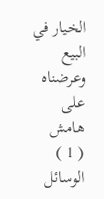الخيار في البيع وعرضناه على
هامش
( 1 ) الوسائل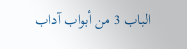الباب 3 من أبواب آداب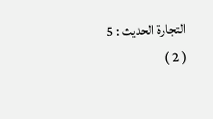التجارة الحديث : 5
( 2 )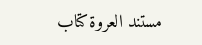مستند العروة كتاب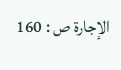الإجارة ص : 160